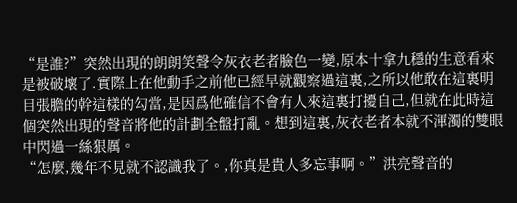“是誰?”突然出現的朗朗笑聲令灰衣老者臉色一變,原本十拿九穩的生意看來是被破壞了.實際上在他動手之前他已經早就觀察過這裏,之所以他敢在這裏明目張膽的幹這樣的勾當,是因爲他確信不會有人來這裏打擾自己,但就在此時這個突然出現的聲音將他的計劃全盤打亂。想到這裏,灰衣老者本就不渾濁的雙眼中閃過一絲狠厲。
“怎麼,幾年不見就不認識我了。,你真是貴人多忘事啊。”洪亮聲音的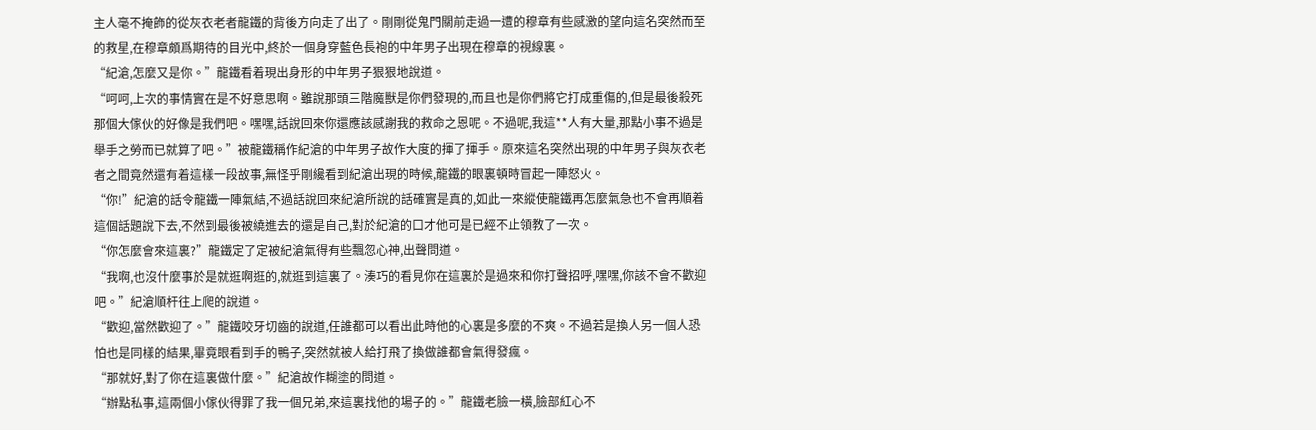主人毫不掩飾的從灰衣老者龍鐵的背後方向走了出了。剛剛從鬼門關前走過一遭的穆章有些感激的望向這名突然而至的救星,在穆章頗爲期待的目光中,終於一個身穿藍色長袍的中年男子出現在穆章的視線裏。
“紀滄,怎麼又是你。”龍鐵看着現出身形的中年男子狠狠地說道。
“呵呵,上次的事情實在是不好意思啊。雖說那頭三階魔獸是你們發現的,而且也是你們將它打成重傷的,但是最後殺死那個大傢伙的好像是我們吧。嘿嘿,話說回來你還應該感謝我的救命之恩呢。不過呢,我這**人有大量,那點小事不過是舉手之勞而已就算了吧。”被龍鐵稱作紀滄的中年男子故作大度的揮了揮手。原來這名突然出現的中年男子與灰衣老者之間竟然還有着這樣一段故事,無怪乎剛纔看到紀滄出現的時候,龍鐵的眼裏頓時冒起一陣怒火。
“你!”紀滄的話令龍鐵一陣氣結,不過話說回來紀滄所說的話確實是真的,如此一來縱使龍鐵再怎麼氣急也不會再順着這個話題說下去,不然到最後被繞進去的還是自己,對於紀滄的口才他可是已經不止領教了一次。
“你怎麼會來這裏?”龍鐵定了定被紀滄氣得有些飄忽心神,出聲問道。
“我啊,也沒什麼事於是就逛啊逛的,就逛到這裏了。湊巧的看見你在這裏於是過來和你打聲招呼,嘿嘿,你該不會不歡迎吧。”紀滄順杆往上爬的說道。
“歡迎,當然歡迎了。”龍鐵咬牙切齒的說道,任誰都可以看出此時他的心裏是多麼的不爽。不過若是換人另一個人恐怕也是同樣的結果,畢竟眼看到手的鴨子,突然就被人給打飛了換做誰都會氣得發瘋。
“那就好,對了你在這裏做什麼。”紀滄故作糊塗的問道。
“辦點私事,這兩個小傢伙得罪了我一個兄弟,來這裏找他的場子的。”龍鐵老臉一橫,臉部紅心不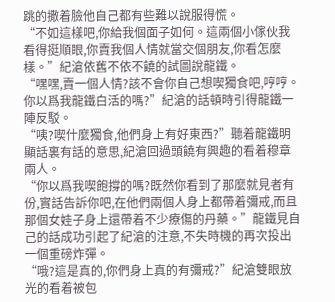跳的撒着臉他自己都有些難以說服得慌。
“不如這樣吧,你給我個面子如何。這兩個小傢伙我看得挺順眼,你賣我個人情就當交個朋友,你看怎麼樣。”紀滄依舊不依不饒的試圖說龍鐵。
“嘿嘿,賣一個人情?該不會你自己想喫獨食吧,哼哼。你以爲我龍鐵白活的嗎?”紀滄的話頓時引得龍鐵一陣反駁。
“咦?喫什麼獨食,他們身上有好東西?”聽着龍鐵明顯話裏有話的意思,紀滄回過頭饒有興趣的看着穆章兩人。
“你以爲我喫飽撐的嗎?既然你看到了那麼就見者有份,實話告訴你吧,在他們兩個人身上都帶着彌戒,而且那個女娃子身上還帶着不少療傷的丹藥。”龍鐵見自己的話成功引起了紀滄的注意,不失時機的再次投出一個重磅炸彈。
“哦?這是真的,你們身上真的有彌戒?”紀滄雙眼放光的看着被包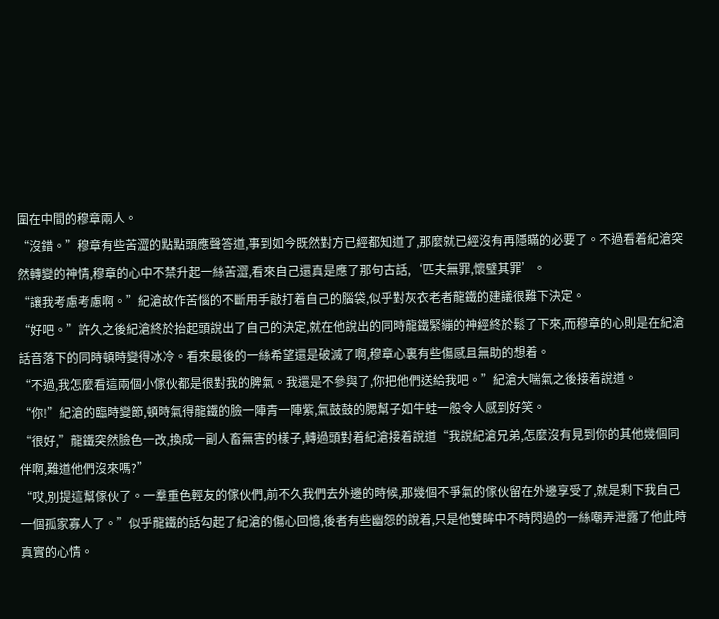圍在中間的穆章兩人。
“沒錯。”穆章有些苦澀的點點頭應聲答道,事到如今既然對方已經都知道了,那麼就已經沒有再隱瞞的必要了。不過看着紀滄突然轉變的神情,穆章的心中不禁升起一絲苦澀,看來自己還真是應了那句古話,‘匹夫無罪,懷璧其罪’。
“讓我考慮考慮啊。”紀滄故作苦惱的不斷用手敲打着自己的腦袋,似乎對灰衣老者龍鐵的建議很難下決定。
“好吧。”許久之後紀滄終於抬起頭說出了自己的決定,就在他說出的同時龍鐵緊繃的神經終於鬆了下來,而穆章的心則是在紀滄話音落下的同時頓時變得冰冷。看來最後的一絲希望還是破滅了啊,穆章心裏有些傷感且無助的想着。
“不過,我怎麼看這兩個小傢伙都是很對我的脾氣。我還是不參與了,你把他們送給我吧。”紀滄大喘氣之後接着說道。
“你!”紀滄的臨時變節,頓時氣得龍鐵的臉一陣青一陣紫,氣鼓鼓的腮幫子如牛蛙一般令人感到好笑。
“很好,”龍鐵突然臉色一改,換成一副人畜無害的樣子,轉過頭對着紀滄接着說道“我說紀滄兄弟,怎麼沒有見到你的其他幾個同伴啊,難道他們沒來嗎?”
“哎,別提這幫傢伙了。一羣重色輕友的傢伙們,前不久我們去外邊的時候,那幾個不爭氣的傢伙留在外邊享受了,就是剩下我自己一個孤家寡人了。”似乎龍鐵的話勾起了紀滄的傷心回憶,後者有些幽怨的說着,只是他雙眸中不時閃過的一絲嘲弄泄露了他此時真實的心情。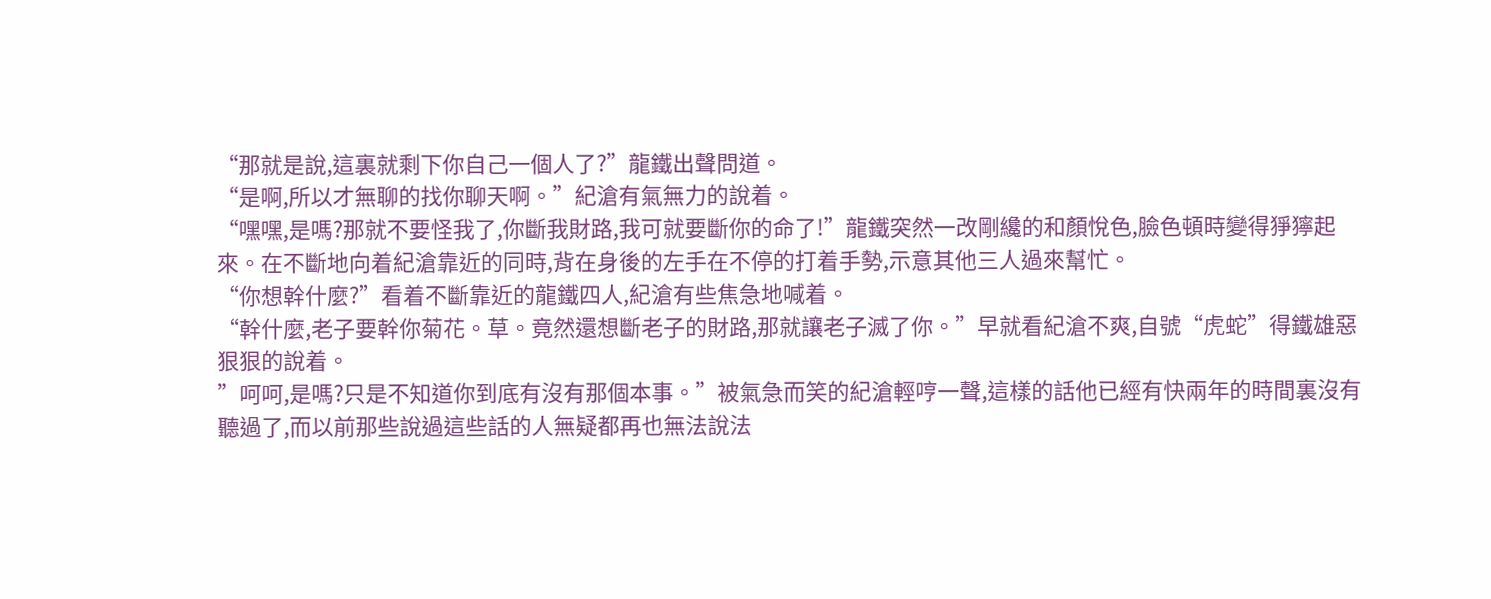“那就是說,這裏就剩下你自己一個人了?”龍鐵出聲問道。
“是啊,所以才無聊的找你聊天啊。”紀滄有氣無力的說着。
“嘿嘿,是嗎?那就不要怪我了,你斷我財路,我可就要斷你的命了!”龍鐵突然一改剛纔的和顏悅色,臉色頓時變得猙獰起來。在不斷地向着紀滄靠近的同時,背在身後的左手在不停的打着手勢,示意其他三人過來幫忙。
“你想幹什麼?”看着不斷靠近的龍鐵四人,紀滄有些焦急地喊着。
“幹什麼,老子要幹你菊花。草。竟然還想斷老子的財路,那就讓老子滅了你。”早就看紀滄不爽,自號“虎蛇”得鐵雄惡狠狠的說着。
”呵呵,是嗎?只是不知道你到底有沒有那個本事。”被氣急而笑的紀滄輕哼一聲,這樣的話他已經有快兩年的時間裏沒有聽過了,而以前那些說過這些話的人無疑都再也無法說法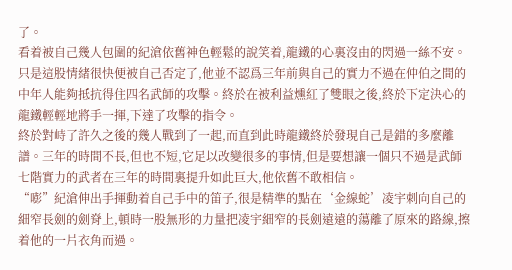了。
看着被自己幾人包圍的紀滄依舊神色輕鬆的說笑着,龍鐵的心裏沒由的閃過一絲不安。只是這股情緒很快便被自己否定了,他並不認爲三年前與自己的實力不過在仲伯之間的中年人能夠抵抗得住四名武師的攻擊。終於在被利益燻紅了雙眼之後,終於下定決心的龍鐵輕輕地將手一揮,下達了攻擊的指令。
終於對峙了許久之後的幾人戰到了一起,而直到此時龍鐵終於發現自己是錯的多麼離譜。三年的時間不長,但也不短,它足以改變很多的事情,但是要想讓一個只不過是武師七階實力的武者在三年的時間裏提升如此巨大,他依舊不敢相信。
“嘭”紀滄伸出手揮動着自己手中的笛子,很是精準的點在‘金線蛇’凌宇刺向自己的細窄長劍的劍脊上,頓時一股無形的力量把凌宇細窄的長劍遠遠的蕩離了原來的路線,擦着他的一片衣角而過。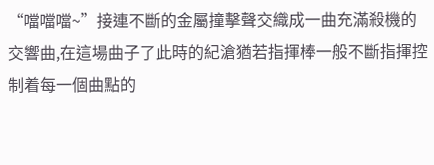“噹噹噹~”接連不斷的金屬撞擊聲交織成一曲充滿殺機的交響曲,在這場曲子了此時的紀滄猶若指揮棒一般不斷指揮控制着每一個曲點的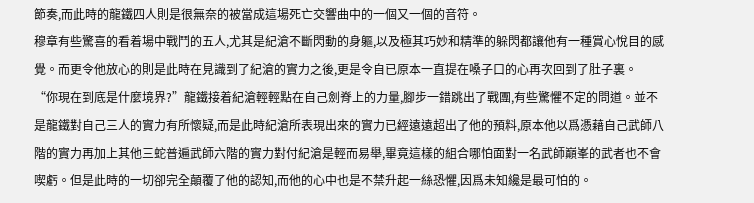節奏,而此時的龍鐵四人則是很無奈的被當成這場死亡交響曲中的一個又一個的音符。
穆章有些驚喜的看着場中戰鬥的五人,尤其是紀滄不斷閃動的身軀,以及極其巧妙和精準的躲閃都讓他有一種賞心悅目的感覺。而更令他放心的則是此時在見識到了紀滄的實力之後,更是令自已原本一直提在嗓子口的心再次回到了肚子裏。
“你現在到底是什麼境界?”龍鐵接着紀滄輕輕點在自己劍脊上的力量,腳步一錯跳出了戰團,有些驚懼不定的問道。並不是龍鐵對自己三人的實力有所懷疑,而是此時紀滄所表現出來的實力已經遠遠超出了他的預料,原本他以爲憑藉自己武師八階的實力再加上其他三蛇普遍武師六階的實力對付紀滄是輕而易舉,畢竟這樣的組合哪怕面對一名武師巔峯的武者也不會喫虧。但是此時的一切卻完全顛覆了他的認知,而他的心中也是不禁升起一絲恐懼,因爲未知纔是最可怕的。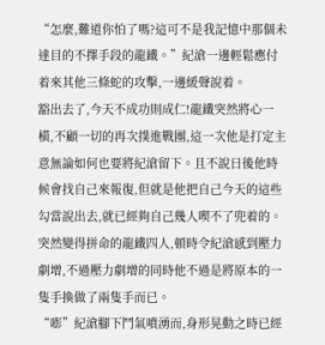“怎麼,難道你怕了嗎?這可不是我記憶中那個未達目的不擇手段的龍鐵。”紀滄一邊輕鬆應付着來其他三條蛇的攻擊,一邊緩聲說着。
豁出去了,今天不成功則成仁!龍鐵突然將心一橫,不顧一切的再次撲進戰團,這一次他是打定主意無論如何也要將紀滄留下。且不說日後他時候會找自己來報復,但就是他把自己今天的這些勾當說出去,就已經夠自己幾人喫不了兜着的。
突然變得拼命的龍鐵四人,頓時令紀滄感到壓力劇增,不過壓力劇增的同時他不過是將原本的一隻手換做了兩隻手而已。
“嘭”紀滄腳下鬥氣噴湧而,身形晃動之時已經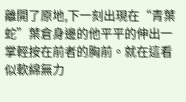離開了原地,下一刻出現在“青葉蛇”葉倉身邊的他平平的伸出一掌輕按在前者的胸前。就在這看似軟綿無力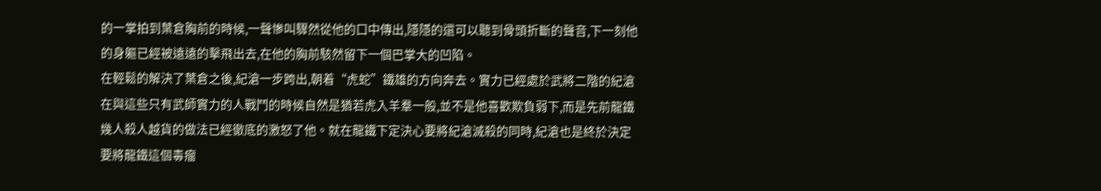的一掌拍到葉倉胸前的時候,一聲慘叫驟然從他的口中傳出,隱隱的還可以聽到骨頭折斷的聲音,下一刻他的身軀已經被遠遠的擊飛出去,在他的胸前駭然留下一個巴掌大的凹陷。
在輕鬆的解決了葉倉之後,紀滄一步跨出,朝着“虎蛇”鐵雄的方向奔去。實力已經處於武將二階的紀滄在與這些只有武師實力的人戰鬥的時候自然是猶若虎入羊羣一般,並不是他喜歡欺負弱下,而是先前龍鐵幾人殺人越貨的做法已經徹底的激怒了他。就在龍鐵下定決心要將紀滄滅殺的同時,紀滄也是終於決定要將龍鐵這個毒瘤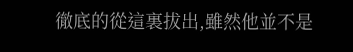徹底的從這裏拔出,雖然他並不是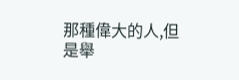那種偉大的人,但是舉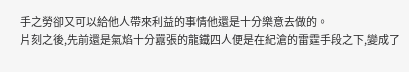手之勞卻又可以給他人帶來利益的事情他還是十分樂意去做的。
片刻之後,先前還是氣焰十分囂張的龍鐵四人便是在紀滄的雷霆手段之下,變成了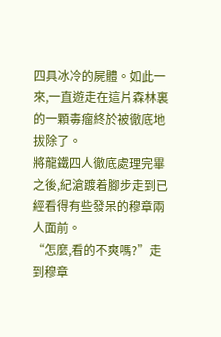四具冰冷的屍體。如此一來,一直遊走在這片森林裏的一顆毒瘤終於被徹底地拔除了。
將龍鐵四人徹底處理完畢之後,紀滄踱着腳步走到已經看得有些發呆的穆章兩人面前。
“怎麼,看的不爽嗎?”走到穆章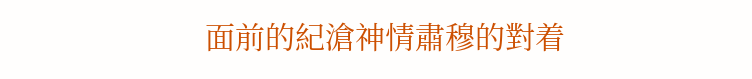面前的紀滄神情肅穆的對着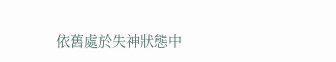依舊處於失神狀態中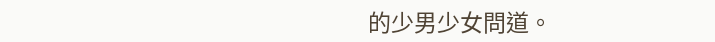的少男少女問道。